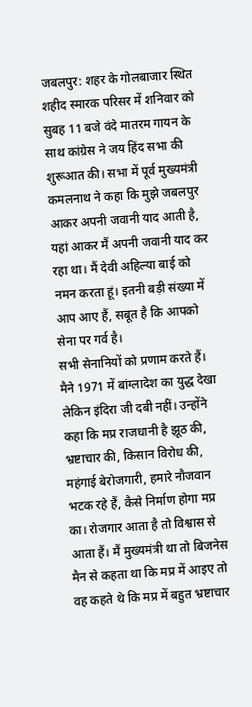जबलपुर: शहर के गोलबाजार स्थित शहीद स्मारक परिसर में शनिवार को सुबह 11 बजे वंदे मातरम गायन के साथ कांग्रेस ने जय हिंद सभा की शुरूआत की। सभा में पूर्व मुख्यमंत्री कमलनाथ ने कहा कि मुझे जबलपुर आकर अपनी जवानी याद आती है, यहां आकर मैं अपनी जवानी याद कर रहा था। मैं देवी अहिल्या बाई को नमन करता हूं। इतनी बड़ी संख्या में आप आए हैं, सबूत है कि आपको सेना पर गर्व है।
सभी सेनानियों को प्रणाम करते हैं। मैने 1971 में बांग्लादेश का युद्ध देखा लेकिन इंदिरा जी दबी नहीं। उन्होंने कहा कि मप्र राजधानी है झूठ की, भ्रष्टाचार की, किसान विरोध की, महंगाई बेरोजगारी, हमारे नौजवान भटक रहे हैं, कैसे निर्माण होगा मप्र का। रोजगार आता है तो विश्वास से आता हैं। मैं मुख्यमंत्री था तो बिजनेस मैन से कहता था कि मप्र में आइए तो वह कहते थे कि मप्र में बहुत भ्रष्टाचार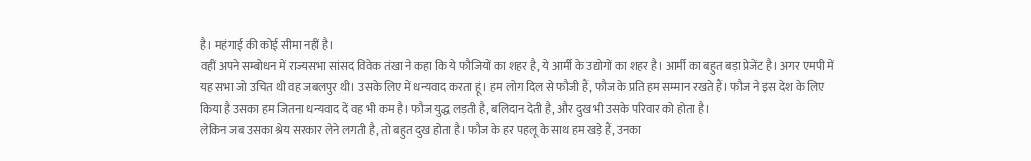है। महंगाई की कोई सीमा नहीं है।
वहीं अपने सम्बोधन में राज्यसभा सांसद विवेक तंखा ने कहा कि ये फौजियों का शहर है, ये आर्मी के उद्योगों का शहर है। आर्मी का बहुत बड़ा प्रेजेंट है। अगर एमपी में यह सभा जो उचित थी वह जबलपुर थी। उसके लिए में धन्यवाद करता हूं। हम लोग दिल से फौजी हैं, फौज के प्रति हम सम्मान रखते हैं। फौज ने इस देश के लिए किया है उसका हम जितना धन्यवाद दें वह भी कम है। फौज युद्ध लड़ती है, बलिदान देती है, और दुख भी उसके परिवार को होता है।
लेकिन जब उसका श्रेय सरकार लेने लगती है, तो बहुत दुख होता है। फौज के हर पहलू के साथ हम खड़े हैं, उनका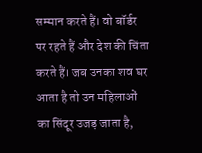सम्मान करते हैं। वो बॉर्डर पर रहते हैं और देश की चिंता करते हैं। जब उनका शव घर आता है तो उन महिलाओं का सिंदूर उजड़ जाता है,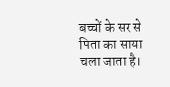बच्चों के सर से पिता का साया चला जाता है।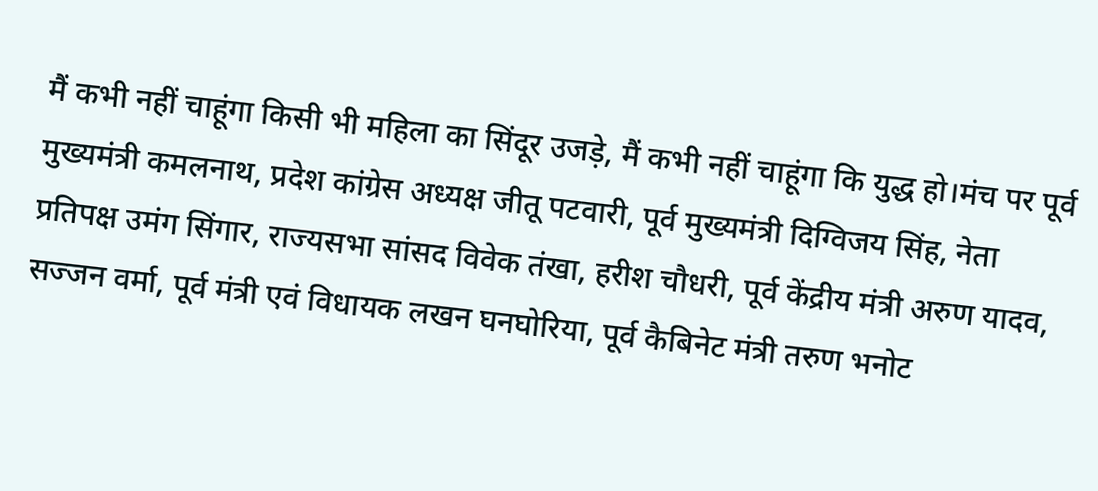मैं कभी नहीं चाहूंगा किसी भी महिला का सिंदूर उजड़े, मैं कभी नहीं चाहूंगा कि युद्ध हो।मंच पर पूर्व मुख्यमंत्री कमलनाथ, प्रदेश कांग्रेस अध्यक्ष जीतू पटवारी, पूर्व मुख्यमंत्री दिग्विजय सिंह, नेता प्रतिपक्ष उमंग सिंगार, राज्यसभा सांसद विवेक तंखा, हरीश चौधरी, पूर्व केंद्रीय मंत्री अरुण यादव, सज्जन वर्मा, पूर्व मंत्री एवं विधायक लखन घनघोरिया, पूर्व कैबिनेट मंत्री तरुण भनोट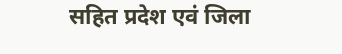सहित प्रदेश एवं जिला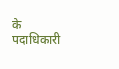के पदाधिकारी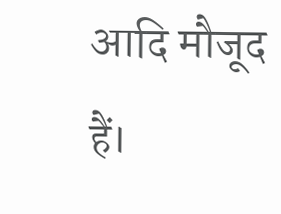आदि मौजूद हैं।